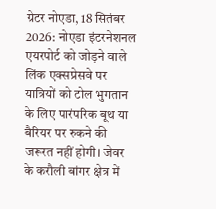ग्रेटर नोएडा, 18 सितंबर 2026: नोएडा इंटरनेशनल एयरपोर्ट को जोड़ने वाले लिंक एक्सप्रेसवे पर यात्रियों को टोल भुगतान के लिए पारंपरिक बूथ या बैरियर पर रुकने की जरूरत नहीं होगी। जेवर के करौली बांगर क्षेत्र में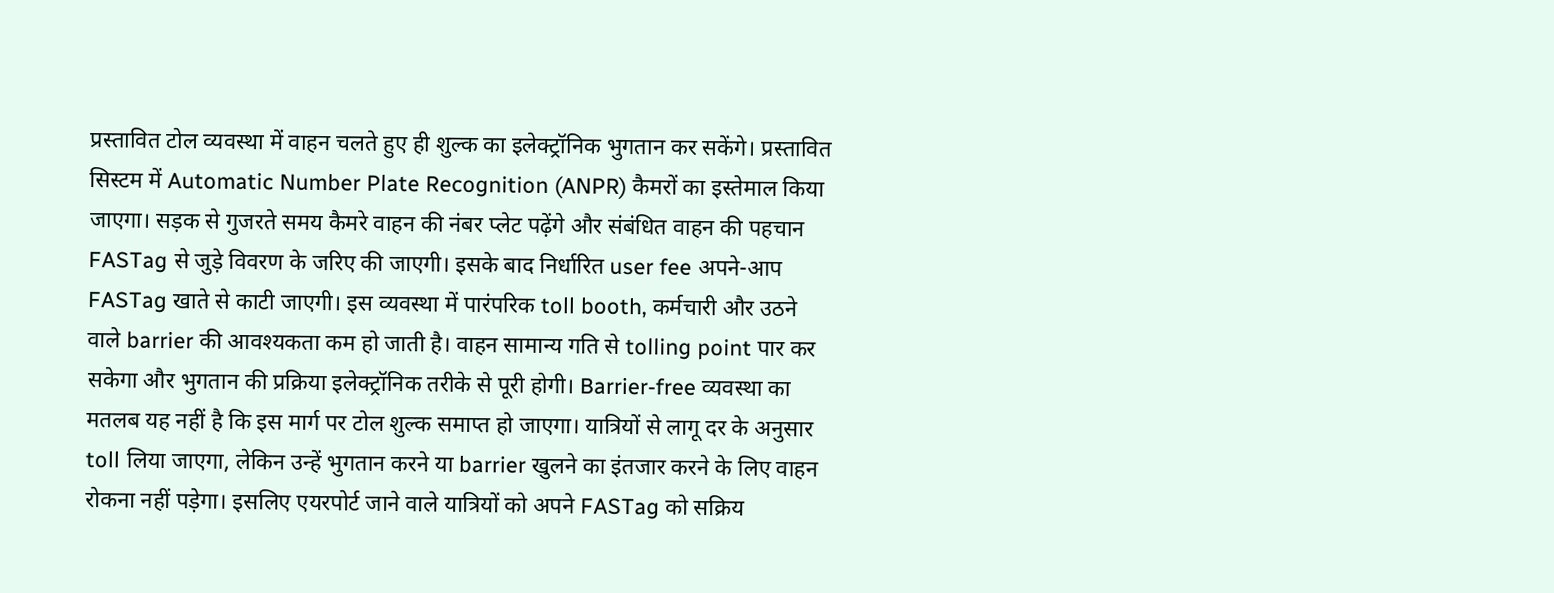प्रस्तावित टोल व्यवस्था में वाहन चलते हुए ही शुल्क का इलेक्ट्रॉनिक भुगतान कर सकेंगे। प्रस्तावित सिस्टम में Automatic Number Plate Recognition (ANPR) कैमरों का इस्तेमाल किया जाएगा। सड़क से गुजरते समय कैमरे वाहन की नंबर प्लेट पढ़ेंगे और संबंधित वाहन की पहचान FASTag से जुड़े विवरण के जरिए की जाएगी। इसके बाद निर्धारित user fee अपने-आप FASTag खाते से काटी जाएगी। इस व्यवस्था में पारंपरिक toll booth, कर्मचारी और उठने वाले barrier की आवश्यकता कम हो जाती है। वाहन सामान्य गति से tolling point पार कर सकेगा और भुगतान की प्रक्रिया इलेक्ट्रॉनिक तरीके से पूरी होगी। Barrier-free व्यवस्था का मतलब यह नहीं है कि इस मार्ग पर टोल शुल्क समाप्त हो जाएगा। यात्रियों से लागू दर के अनुसार toll लिया जाएगा, लेकिन उन्हें भुगतान करने या barrier खुलने का इंतजार करने के लिए वाहन रोकना नहीं पड़ेगा। इसलिए एयरपोर्ट जाने वाले यात्रियों को अपने FASTag को सक्रिय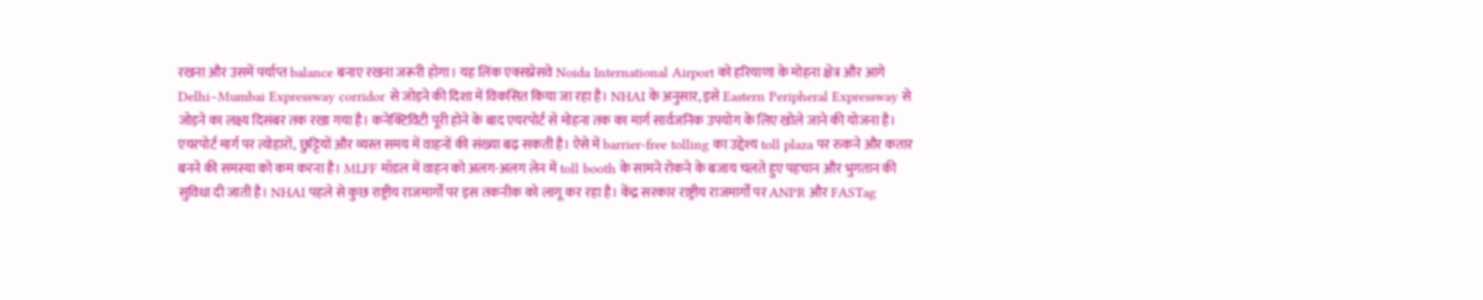रखना और उसमें पर्याप्त balance बनाए रखना जरूरी होगा। यह लिंक एक्सप्रेसवे Noida International Airport को हरियाणा के मोहना क्षेत्र और आगे Delhi–Mumbai Expressway corridor से जोड़ने की दिशा में विकसित किया जा रहा है। NHAI के अनुसार, इसे Eastern Peripheral Expressway से जोड़ने का लक्ष्य दिसंबर तक रखा गया है। कनेक्टिविटी पूरी होने के बाद एयरपोर्ट से मोहना तक का मार्ग सार्वजनिक उपयोग के लिए खोले जाने की योजना है। एयरपोर्ट मार्ग पर त्योहारों, छुट्टियों और व्यस्त समय में वाहनों की संख्या बढ़ सकती है। ऐसे में barrier-free tolling का उद्देश्य toll plaza पर रुकने और कतार बनने की समस्या को कम करना है। MLFF मॉडल में वाहन को अलग-अलग लेन में toll booth के सामने रोकने के बजाय चलते हुए पहचान और भुगतान की सुविधा दी जाती है। NHAI पहले से कुछ राष्ट्रीय राजमार्गों पर इस तकनीक को लागू कर रहा है। केंद्र सरकार राष्ट्रीय राजमार्गों पर ANPR और FASTag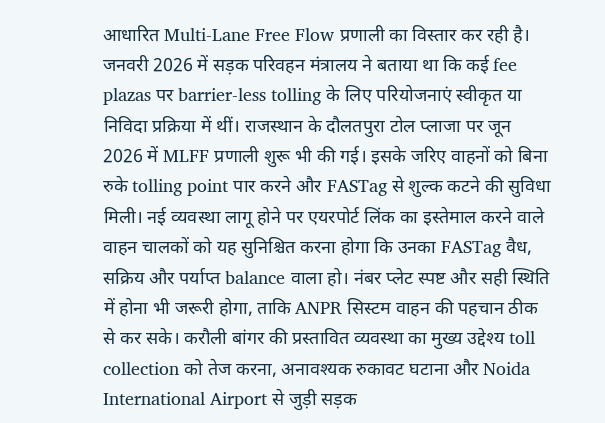आधारित Multi-Lane Free Flow प्रणाली का विस्तार कर रही है। जनवरी 2026 में सड़क परिवहन मंत्रालय ने बताया था कि कई fee plazas पर barrier-less tolling के लिए परियोजनाएं स्वीकृत या निविदा प्रक्रिया में थीं। राजस्थान के दौलतपुरा टोल प्लाजा पर जून 2026 में MLFF प्रणाली शुरू भी की गई। इसके जरिए वाहनों को बिना रुके tolling point पार करने और FASTag से शुल्क कटने की सुविधा मिली। नई व्यवस्था लागू होने पर एयरपोर्ट लिंक का इस्तेमाल करने वाले वाहन चालकों को यह सुनिश्चित करना होगा कि उनका FASTag वैध, सक्रिय और पर्याप्त balance वाला हो। नंबर प्लेट स्पष्ट और सही स्थिति में होना भी जरूरी होगा, ताकि ANPR सिस्टम वाहन की पहचान ठीक से कर सके। करौली बांगर की प्रस्तावित व्यवस्था का मुख्य उद्देश्य toll collection को तेज करना, अनावश्यक रुकावट घटाना और Noida International Airport से जुड़ी सड़क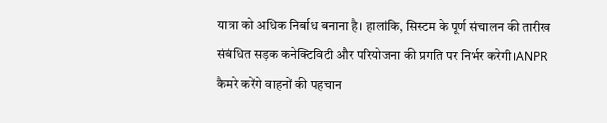यात्रा को अधिक निर्बाध बनाना है। हालांकि, सिस्टम के पूर्ण संचालन की तारीख संबंधित सड़क कनेक्टिविटी और परियोजना की प्रगति पर निर्भर करेगी।ANPR कैमरे करेंगे वाहनों की पहचान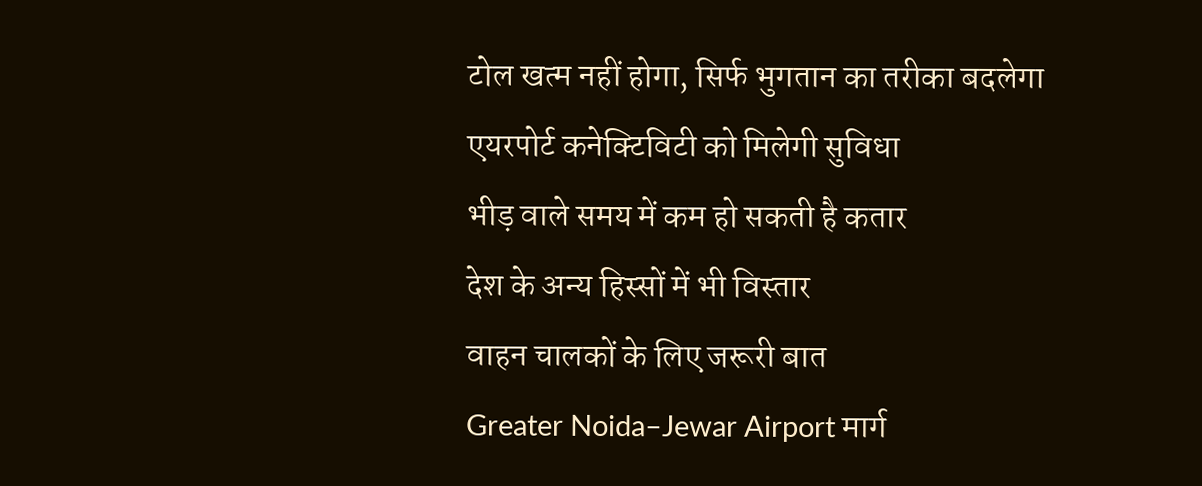टोल खत्म नहीं होगा, सिर्फ भुगतान का तरीका बदलेगा
एयरपोर्ट कनेक्टिविटी को मिलेगी सुविधा
भीड़ वाले समय में कम हो सकती है कतार
देश के अन्य हिस्सों में भी विस्तार
वाहन चालकों के लिए जरूरी बात
Greater Noida–Jewar Airport मार्ग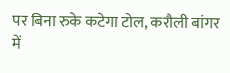पर बिना रुके कटेगा टोल, करौली बांगर में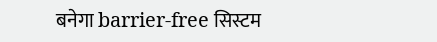बनेगा barrier-free सिस्टम